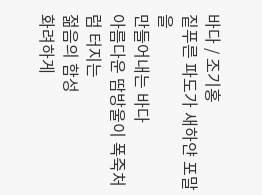바다 / 조기홍
짙푸른 파도가 새하얀 포말을
만들어내는 바다
아름다운 땀방울이 폭죽처럼 터지는
젊음의 함성
화려하게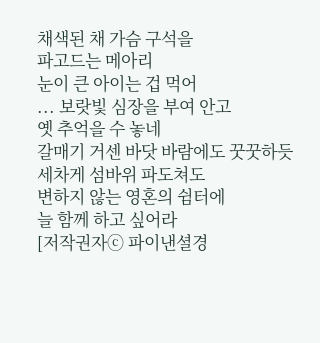채색된 채 가슴 구석을
파고드는 메아리
눈이 큰 아이는 겁 먹어
... 보랏빛 심장을 부여 안고
옛 추억을 수 놓네
갈매기 거센 바닷 바람에도 꿋꿋하듯
세차게 섬바위 파도쳐도
변하지 않는 영혼의 쉼터에
늘 함께 하고 싶어라
[저작권자ⓒ 파이낸셜경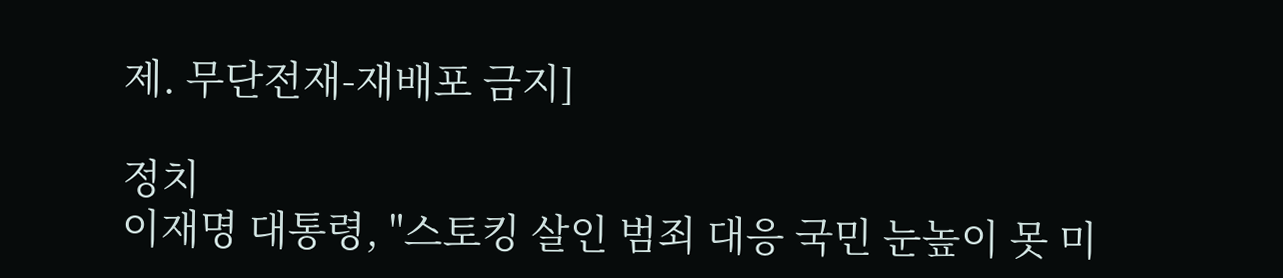제. 무단전재-재배포 금지]

정치
이재명 대통령, "스토킹 살인 범죄 대응 국민 눈높이 못 미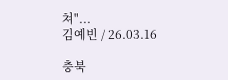쳐"...
김예빈 / 26.03.16

충북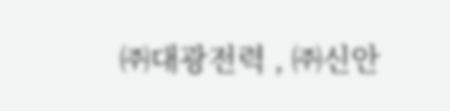㈜대광전력 , ㈜신안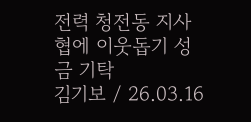전력 청전동 지사협에 이웃돕기 성금 기탁
김기보 / 26.03.16